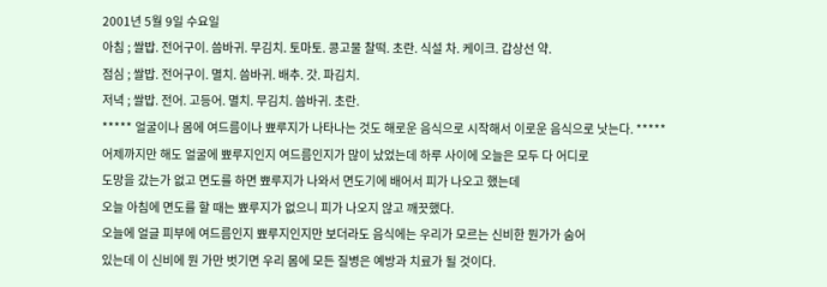2001년 5월 9일 수요일
아침 ; 쌀밥. 전어구이. 씀바귀. 무김치. 토마토. 콩고물 찰떡. 초란. 식설 차. 케이크. 갑상선 약.
점심 ; 쌀밥. 전어구이. 멸치. 씀바귀. 배추. 갓. 파김치.
저녁 ; 쌀밥. 전어. 고등어. 멸치. 무김치. 씀바귀. 초란.
***** 얼굴이나 몸에 여드름이나 뾰루지가 나타나는 것도 해로운 음식으로 시작해서 이로운 음식으로 낫는다. *****
어제까지만 해도 얼굴에 뾰루지인지 여드름인지가 많이 났었는데 하루 사이에 오늘은 모두 다 어디로
도망을 갔는가 없고 면도를 하면 뾰루지가 나와서 면도기에 배어서 피가 나오고 했는데
오늘 아침에 면도를 할 때는 뾰루지가 없으니 피가 나오지 않고 깨끗했다.
오늘에 얼글 피부에 여드름인지 뾰루지인지만 보더라도 음식에는 우리가 모르는 신비한 뭔가가 숨어
있는데 이 신비에 뭔 가만 벗기면 우리 몸에 모든 질병은 예방과 치료가 될 것이다.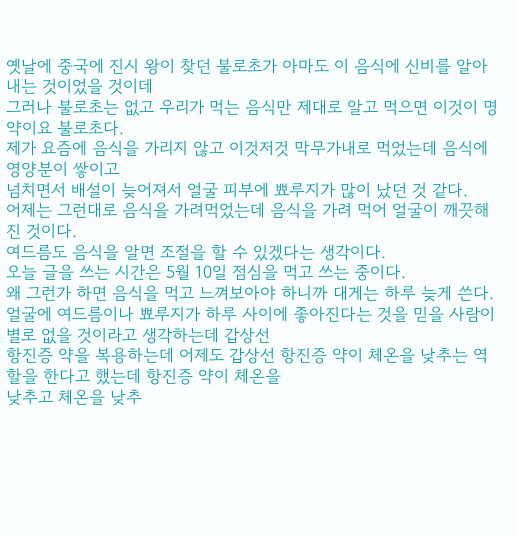옛날에 중국에 진시 왕이 찾던 불로초가 아마도 이 음식에 신비를 알아내는 것이었을 것이데
그러나 불로초는 없고 우리가 먹는 음식만 제대로 알고 먹으면 이것이 명약이요 불로초다.
제가 요즘에 음식을 가리지 않고 이것저것 막무가내로 먹었는데 음식에 영양분이 쌓이고
넘치면서 배설이 늦어져서 얼굴 피부에 뾰루지가 많이 났던 것 같다.
어제는 그런대로 음식을 가려먹었는데 음식을 가려 먹어 얼굴이 깨끗해진 것이다.
여드름도 음식을 알면 조절을 할 수 있겠다는 생각이다.
오늘 글을 쓰는 시간은 5월 10일 점심을 먹고 쓰는 중이다.
왜 그런가 하면 음식을 먹고 느껴보아야 하니까 대게는 하루 늦게 쓴다.
얼굴에 여드름이나 뾰루지가 하루 사이에 좋아진다는 것을 믿을 사람이 별로 없을 것이라고 생각하는데 갑상선
항진증 약을 복용하는데 어제도 갑상선 항진증 약이 체온을 낮추는 역할을 한다고 했는데 항진증 약이 체온을
낮추고 체온을 낮추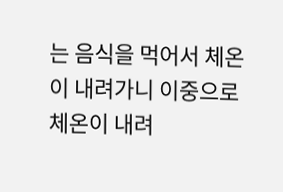는 음식을 먹어서 체온이 내려가니 이중으로 체온이 내려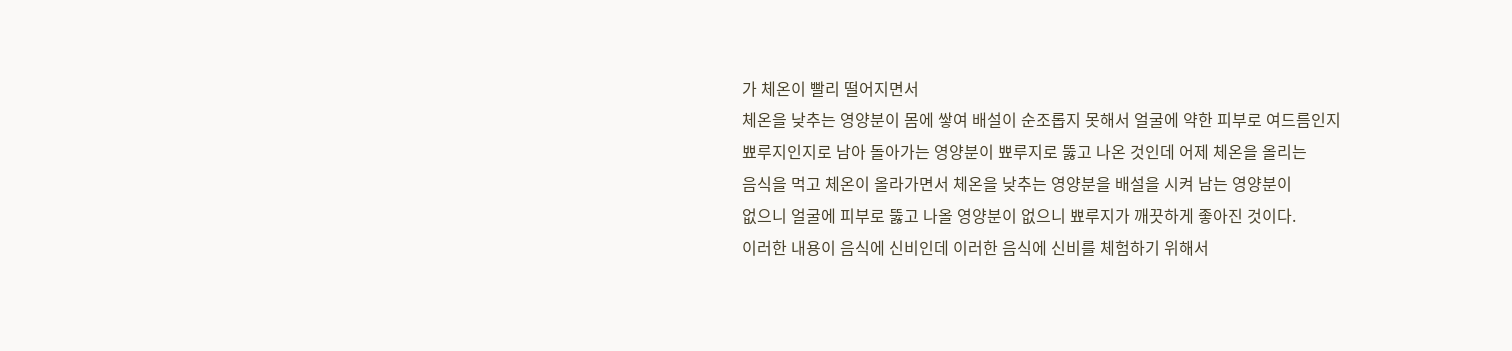가 체온이 빨리 떨어지면서
체온을 낮추는 영양분이 몸에 쌓여 배설이 순조롭지 못해서 얼굴에 약한 피부로 여드름인지
뾰루지인지로 남아 돌아가는 영양분이 뾰루지로 뚫고 나온 것인데 어제 체온을 올리는
음식을 먹고 체온이 올라가면서 체온을 낮추는 영양분을 배설을 시켜 남는 영양분이
없으니 얼굴에 피부로 뚫고 나올 영양분이 없으니 뾰루지가 깨끗하게 좋아진 것이다.
이러한 내용이 음식에 신비인데 이러한 음식에 신비를 체험하기 위해서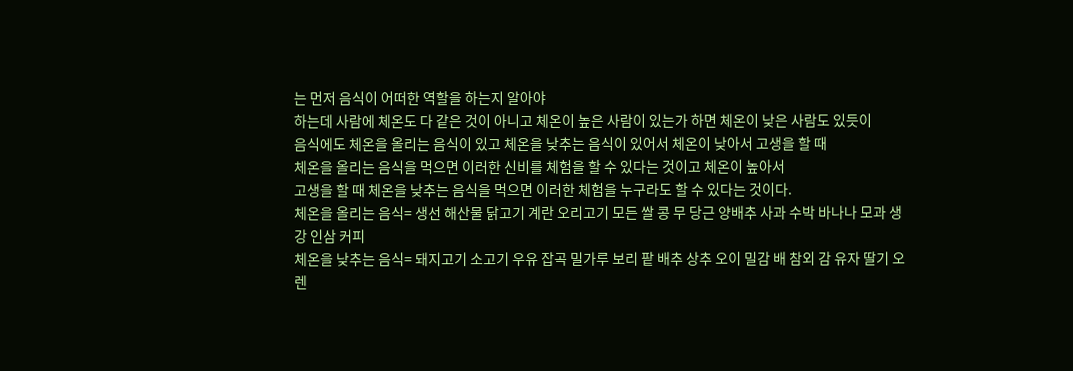는 먼저 음식이 어떠한 역할을 하는지 알아야
하는데 사람에 체온도 다 같은 것이 아니고 체온이 높은 사람이 있는가 하면 체온이 낮은 사람도 있듯이
음식에도 체온을 올리는 음식이 있고 체온을 낮추는 음식이 있어서 체온이 낮아서 고생을 할 때
체온을 올리는 음식을 먹으면 이러한 신비를 체험을 할 수 있다는 것이고 체온이 높아서
고생을 할 때 체온을 낮추는 음식을 먹으면 이러한 체험을 누구라도 할 수 있다는 것이다.
체온을 올리는 음식= 생선 해산물 닭고기 계란 오리고기 모든 쌀 콩 무 당근 양배추 사과 수박 바나나 모과 생강 인삼 커피
체온을 낮추는 음식= 돼지고기 소고기 우유 잡곡 밀가루 보리 팥 배추 상추 오이 밀감 배 참외 감 유자 딸기 오렌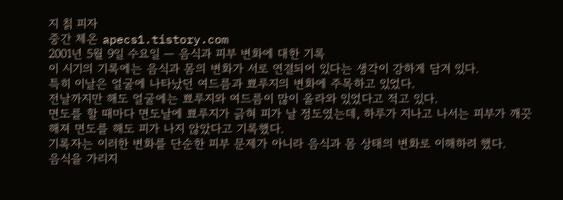지 칡 피자
중간 체온 apecs1.tistory.com
2001년 5월 9일 수요일 — 음식과 피부 변화에 대한 기록
이 시기의 기록에는 음식과 몸의 변화가 서로 연결되어 있다는 생각이 강하게 담겨 있다.
특히 이날은 얼굴에 나타났던 여드름과 뾰루지의 변화에 주목하고 있었다.
전날까지만 해도 얼굴에는 뾰루지와 여드름이 많이 올라와 있었다고 적고 있다.
면도를 할 때마다 면도날에 뾰루지가 긁혀 피가 날 정도였는데, 하루가 지나고 나서는 피부가 깨끗해져 면도를 해도 피가 나지 않았다고 기록했다.
기록자는 이러한 변화를 단순한 피부 문제가 아니라 음식과 몸 상태의 변화로 이해하려 했다.
음식을 가리지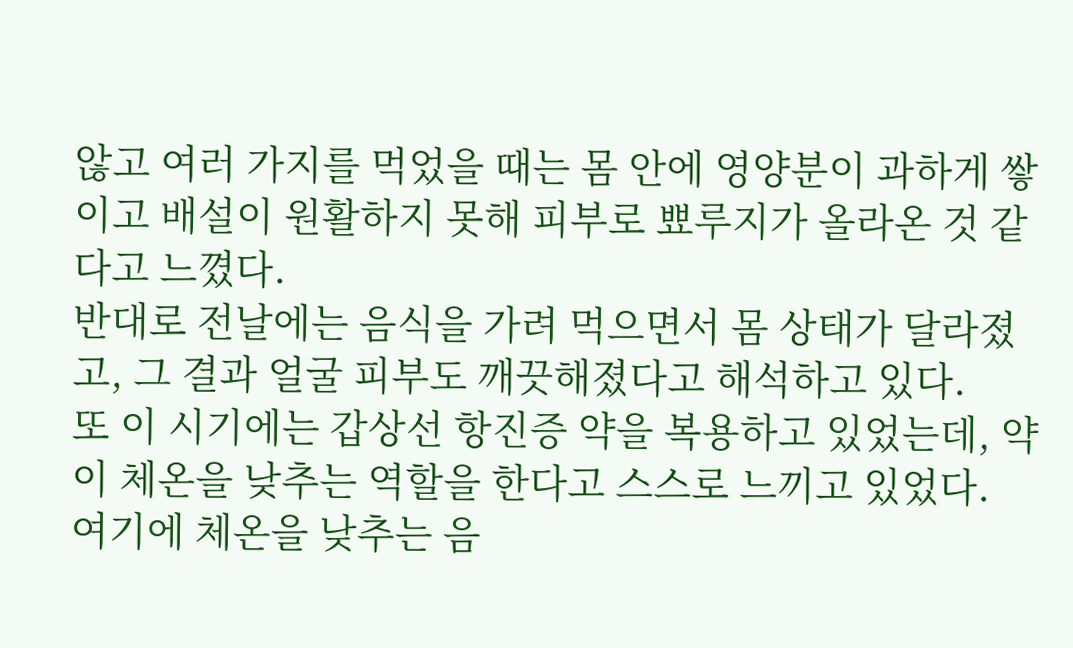않고 여러 가지를 먹었을 때는 몸 안에 영양분이 과하게 쌓이고 배설이 원활하지 못해 피부로 뾰루지가 올라온 것 같다고 느꼈다.
반대로 전날에는 음식을 가려 먹으면서 몸 상태가 달라졌고, 그 결과 얼굴 피부도 깨끗해졌다고 해석하고 있다.
또 이 시기에는 갑상선 항진증 약을 복용하고 있었는데, 약이 체온을 낮추는 역할을 한다고 스스로 느끼고 있었다.
여기에 체온을 낮추는 음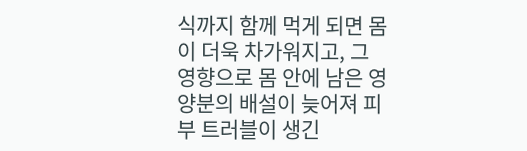식까지 함께 먹게 되면 몸이 더욱 차가워지고, 그 영향으로 몸 안에 남은 영양분의 배설이 늦어져 피부 트러블이 생긴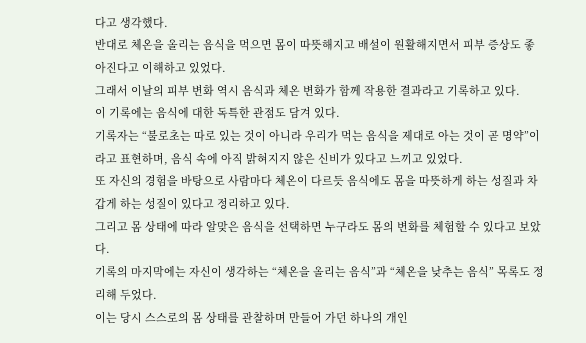다고 생각했다.
반대로 체온을 올리는 음식을 먹으면 몸이 따뜻해지고 배설이 원활해지면서 피부 증상도 좋아진다고 이해하고 있었다.
그래서 이날의 피부 변화 역시 음식과 체온 변화가 함께 작용한 결과라고 기록하고 있다.
이 기록에는 음식에 대한 독특한 관점도 담겨 있다.
기록자는 “불로초는 따로 있는 것이 아니라 우리가 먹는 음식을 제대로 아는 것이 곧 명약”이라고 표현하며, 음식 속에 아직 밝혀지지 않은 신비가 있다고 느끼고 있었다.
또 자신의 경험을 바탕으로 사람마다 체온이 다르듯 음식에도 몸을 따뜻하게 하는 성질과 차갑게 하는 성질이 있다고 정리하고 있다.
그리고 몸 상태에 따라 알맞은 음식을 선택하면 누구라도 몸의 변화를 체험할 수 있다고 보았다.
기록의 마지막에는 자신이 생각하는 “체온을 올리는 음식”과 “체온을 낮추는 음식” 목록도 정리해 두었다.
이는 당시 스스로의 몸 상태를 관찰하며 만들어 가던 하나의 개인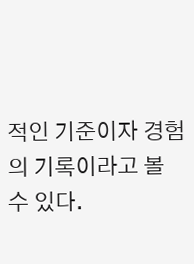적인 기준이자 경험의 기록이라고 볼 수 있다.